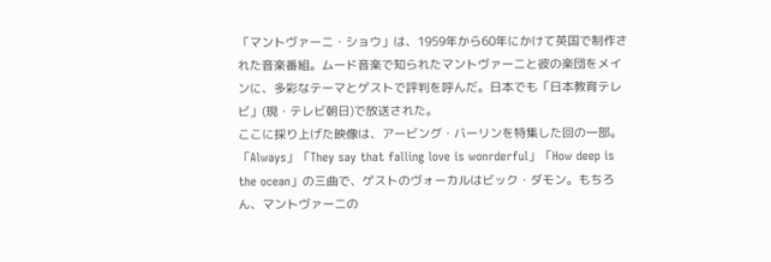「マントヴァーニ・ショウ」は、1959年から60年にかけて英国で制作された音楽番組。ムード音楽で知られたマントヴァーニと彼の楽団をメインに、多彩なテーマとゲストで評判を呼んだ。日本でも「日本教育テレビ」(現・テレビ朝日)で放送された。
ここに採り上げた映像は、アービング・バーリンを特集した回の一部。「Always」「They say that falling love is wonrderful」「How deep is the ocean」の三曲で、ゲストのヴォーカルはビック・ダモン。もちろん、マントヴァーニの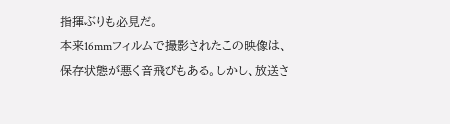指揮ぶりも必見だ。
本来16mmフィルムで撮影されたこの映像は、保存状態が悪く音飛びもある。しかし、放送さ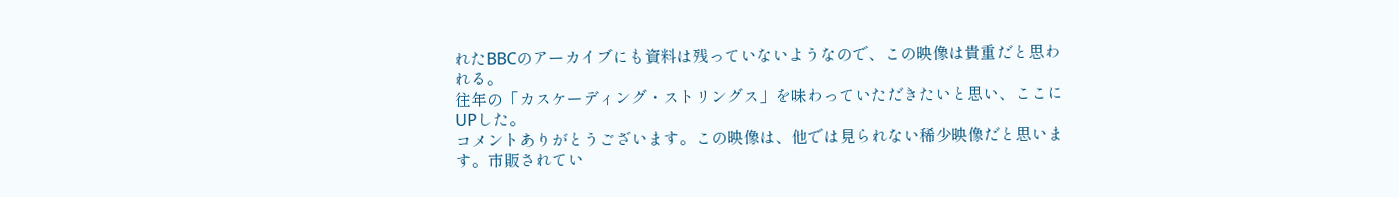れたBBCのアーカイブにも資料は残っていないようなので、この映像は貴重だと思われる。
往年の「カスケーディング・ストリングス」を味わっていただきたいと思い、ここにUPした。
コメントありがとうございます。この映像は、他では見られない稀少映像だと思います。市販されてい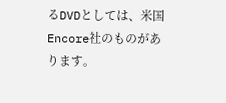るDVDとしては、米国Encore社のものがあります。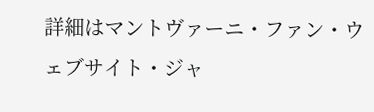詳細はマントヴァーニ・ファン・ウェブサイト・ジャ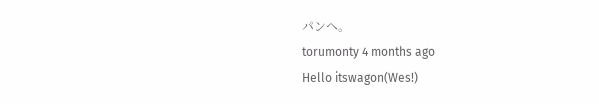パンへ。
torumonty 4 months ago
Hello itswagon(Wes!)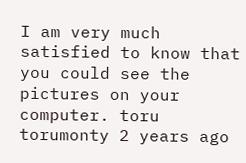I am very much satisfied to know that you could see the pictures on your computer. toru
torumonty 2 years ago